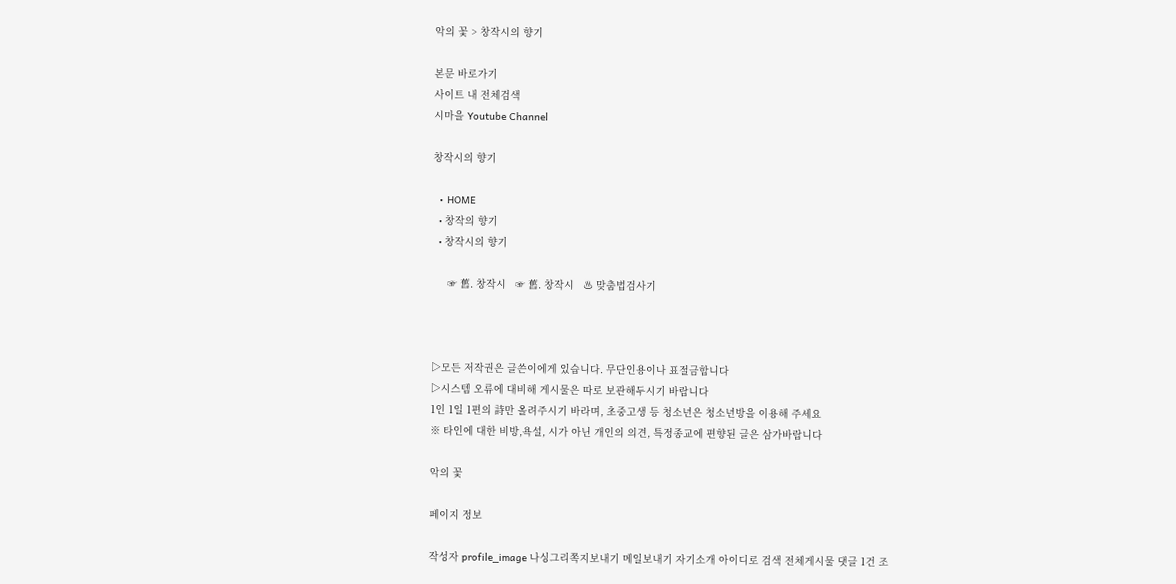악의 꽃 > 창작시의 향기

본문 바로가기
사이트 내 전체검색
시마을 Youtube Channel

창작시의 향기

  • HOME
  • 창작의 향기
  • 창작시의 향기

     ☞ 舊. 창작시   ☞ 舊. 창작시   ♨ 맞춤법검사기



▷모든 저작권은 글쓴이에게 있습니다. 무단인용이나 표절금합니다
▷시스템 오류에 대비해 게시물은 따로 보관해두시기 바랍니다
1인 1일 1편의 詩만 올려주시기 바라며, 초중고생 등 청소년은 청소년방을 이용해 주세요
※ 타인에 대한 비방,욕설, 시가 아닌 개인의 의견, 특정종교에 편향된 글은 삼가바랍니다

악의 꽃

페이지 정보

작성자 profile_image 나싱그리쪽지보내기 메일보내기 자기소개 아이디로 검색 전체게시물 댓글 1건 조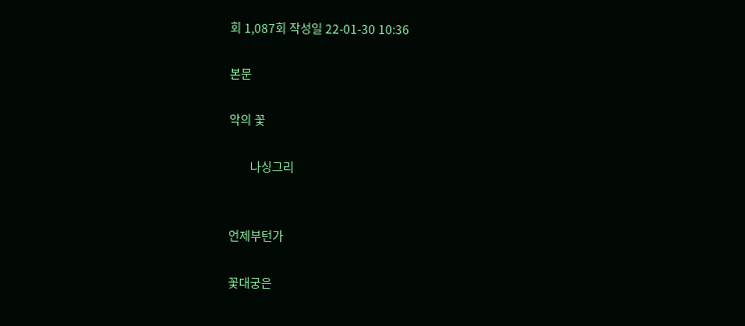회 1,087회 작성일 22-01-30 10:36

본문

악의 꽃

       나싱그리


언제부턴가

꽃대궁은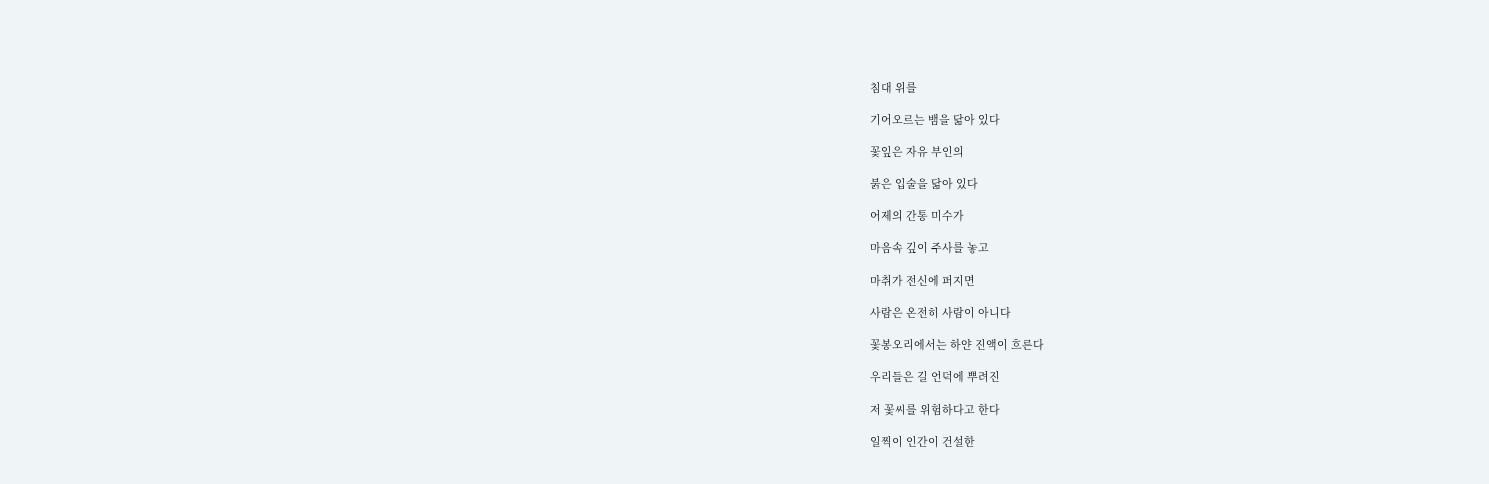침대 위를

기어오르는 뱀을 닮아 있다

꽃잎은 자유 부인의

붉은 입술을 닮아 있다

어제의 간통 미수가

마음속 깊이 주사를 놓고

마취가 전신에 퍼지면

사람은 온전히 사람이 아니다

꽃봉오리에서는 하얀 진액이 흐른다

우리들은 길 언덕에 뿌려진

저 꽃씨를 위험하다고 한다

일찍이 인간이 건설한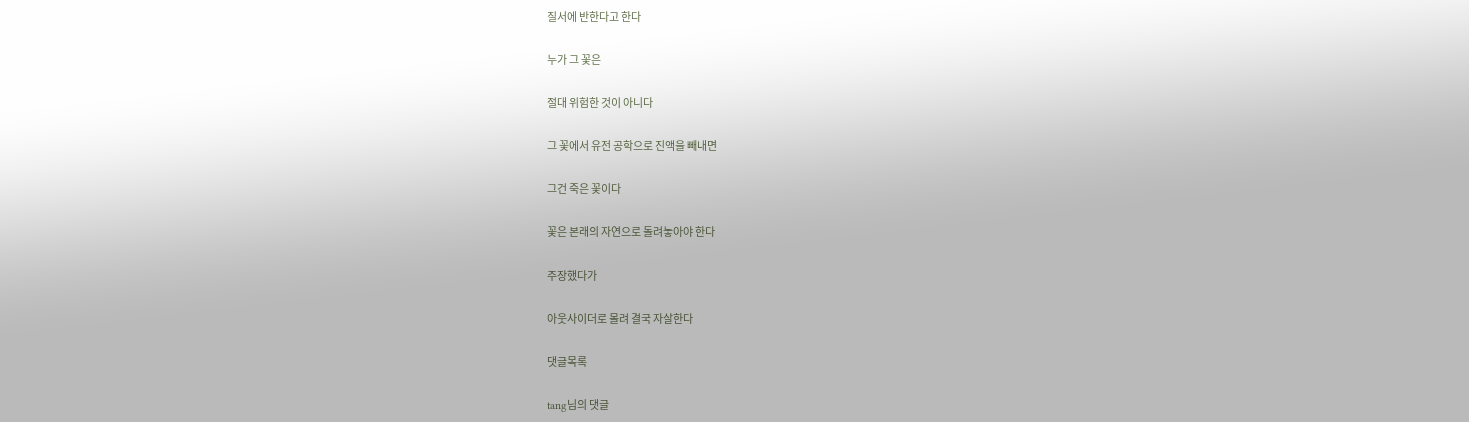질서에 반한다고 한다

누가 그 꽃은

절대 위험한 것이 아니다

그 꽃에서 유전 공학으로 진액을 빼내면

그건 죽은 꽃이다

꽃은 본래의 자연으로 돌려놓아야 한다

주장했다가

아웃사이더로 몰려 결국 자살한다

댓글목록

tang님의 댓글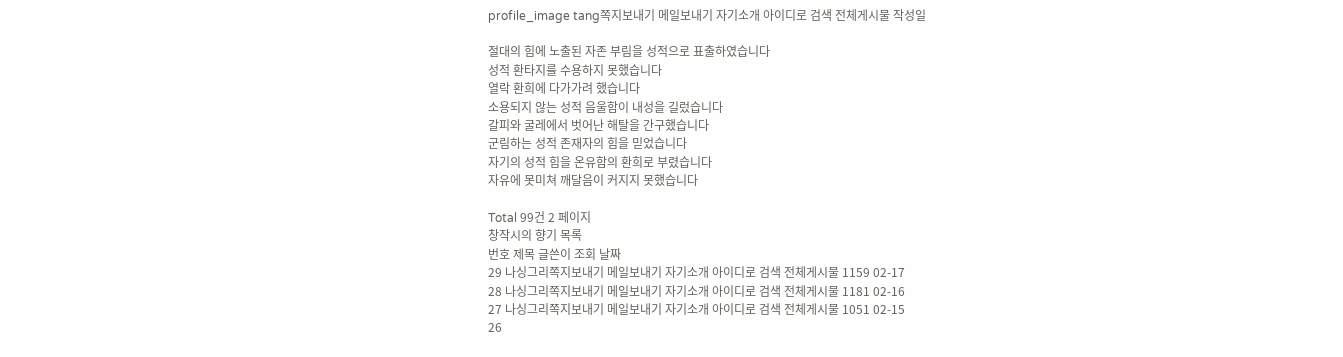profile_image tang쪽지보내기 메일보내기 자기소개 아이디로 검색 전체게시물 작성일

절대의 힘에 노출된 자존 부림을 성적으로 표출하였습니다
성적 환타지를 수용하지 못했습니다
열락 환희에 다가가려 했습니다
소용되지 않는 성적 음울함이 내성을 길렀습니다
갈피와 굴레에서 벗어난 해탈을 간구했습니다
군림하는 성적 존재자의 힘을 믿었습니다
자기의 성적 힘을 온유함의 환희로 부렸습니다
자유에 못미쳐 깨달음이 커지지 못했습니다

Total 99건 2 페이지
창작시의 향기 목록
번호 제목 글쓴이 조회 날짜
29 나싱그리쪽지보내기 메일보내기 자기소개 아이디로 검색 전체게시물 1159 02-17
28 나싱그리쪽지보내기 메일보내기 자기소개 아이디로 검색 전체게시물 1181 02-16
27 나싱그리쪽지보내기 메일보내기 자기소개 아이디로 검색 전체게시물 1051 02-15
26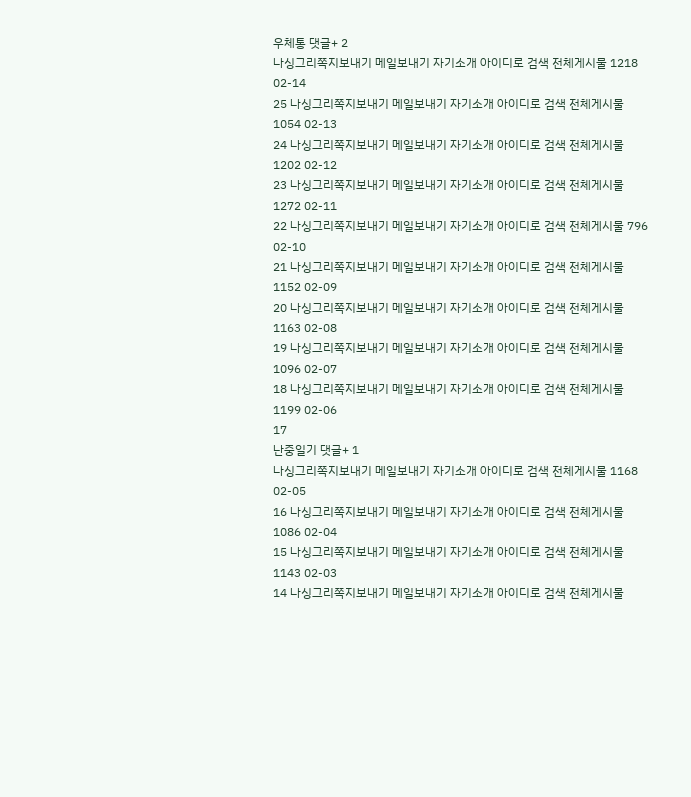우체통 댓글+ 2
나싱그리쪽지보내기 메일보내기 자기소개 아이디로 검색 전체게시물 1218 02-14
25 나싱그리쪽지보내기 메일보내기 자기소개 아이디로 검색 전체게시물 1054 02-13
24 나싱그리쪽지보내기 메일보내기 자기소개 아이디로 검색 전체게시물 1202 02-12
23 나싱그리쪽지보내기 메일보내기 자기소개 아이디로 검색 전체게시물 1272 02-11
22 나싱그리쪽지보내기 메일보내기 자기소개 아이디로 검색 전체게시물 796 02-10
21 나싱그리쪽지보내기 메일보내기 자기소개 아이디로 검색 전체게시물 1152 02-09
20 나싱그리쪽지보내기 메일보내기 자기소개 아이디로 검색 전체게시물 1163 02-08
19 나싱그리쪽지보내기 메일보내기 자기소개 아이디로 검색 전체게시물 1096 02-07
18 나싱그리쪽지보내기 메일보내기 자기소개 아이디로 검색 전체게시물 1199 02-06
17
난중일기 댓글+ 1
나싱그리쪽지보내기 메일보내기 자기소개 아이디로 검색 전체게시물 1168 02-05
16 나싱그리쪽지보내기 메일보내기 자기소개 아이디로 검색 전체게시물 1086 02-04
15 나싱그리쪽지보내기 메일보내기 자기소개 아이디로 검색 전체게시물 1143 02-03
14 나싱그리쪽지보내기 메일보내기 자기소개 아이디로 검색 전체게시물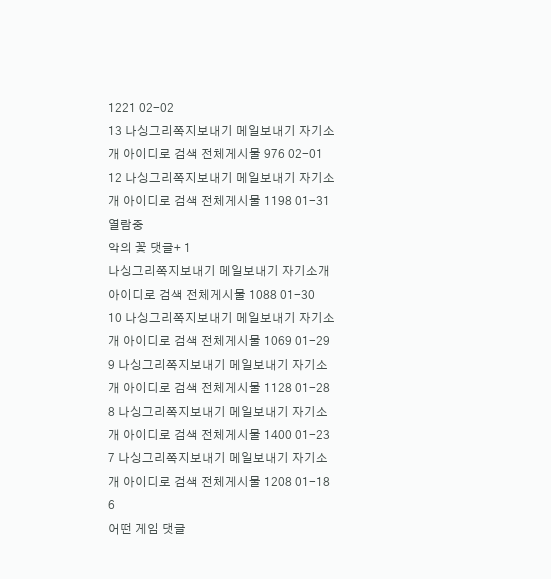1221 02-02
13 나싱그리쪽지보내기 메일보내기 자기소개 아이디로 검색 전체게시물 976 02-01
12 나싱그리쪽지보내기 메일보내기 자기소개 아이디로 검색 전체게시물 1198 01-31
열람중
악의 꽃 댓글+ 1
나싱그리쪽지보내기 메일보내기 자기소개 아이디로 검색 전체게시물 1088 01-30
10 나싱그리쪽지보내기 메일보내기 자기소개 아이디로 검색 전체게시물 1069 01-29
9 나싱그리쪽지보내기 메일보내기 자기소개 아이디로 검색 전체게시물 1128 01-28
8 나싱그리쪽지보내기 메일보내기 자기소개 아이디로 검색 전체게시물 1400 01-23
7 나싱그리쪽지보내기 메일보내기 자기소개 아이디로 검색 전체게시물 1208 01-18
6
어떤 게임 댓글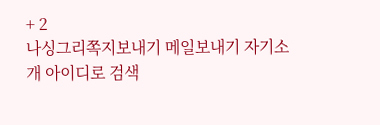+ 2
나싱그리쪽지보내기 메일보내기 자기소개 아이디로 검색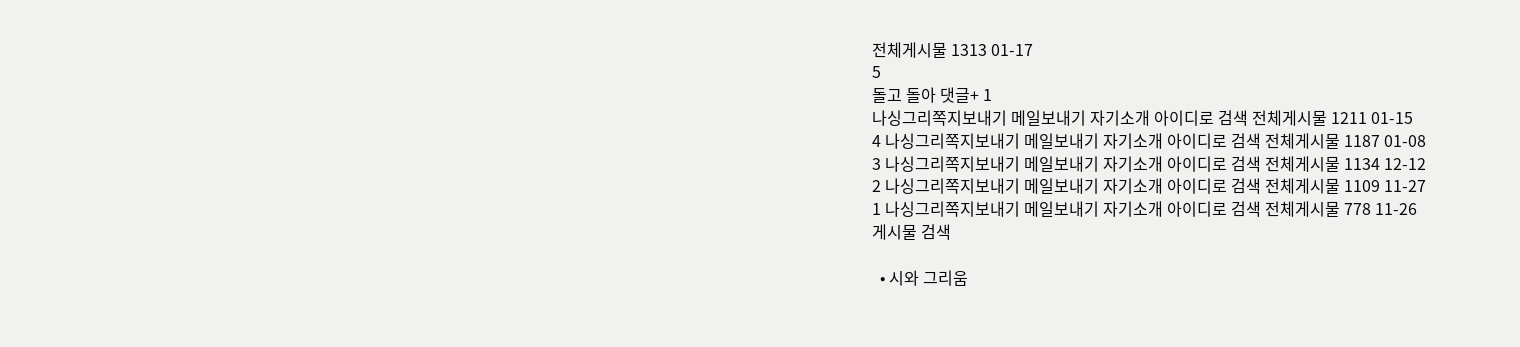전체게시물 1313 01-17
5
돌고 돌아 댓글+ 1
나싱그리쪽지보내기 메일보내기 자기소개 아이디로 검색 전체게시물 1211 01-15
4 나싱그리쪽지보내기 메일보내기 자기소개 아이디로 검색 전체게시물 1187 01-08
3 나싱그리쪽지보내기 메일보내기 자기소개 아이디로 검색 전체게시물 1134 12-12
2 나싱그리쪽지보내기 메일보내기 자기소개 아이디로 검색 전체게시물 1109 11-27
1 나싱그리쪽지보내기 메일보내기 자기소개 아이디로 검색 전체게시물 778 11-26
게시물 검색

  • 시와 그리움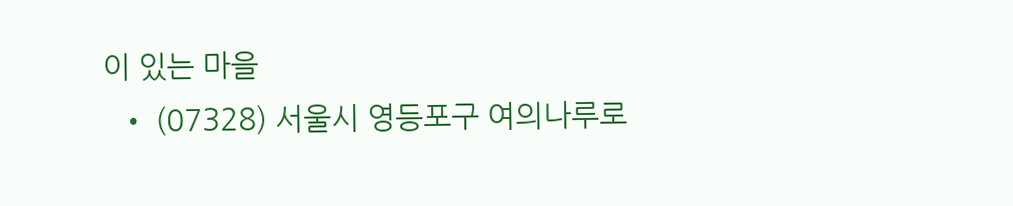이 있는 마을
  • (07328) 서울시 영등포구 여의나루로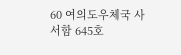60 여의도우체국 사서함 645호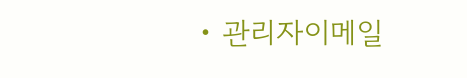• 관리자이메일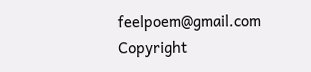feelpoem@gmail.com
Copyright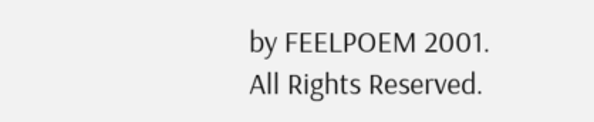by FEELPOEM 2001. All Rights Reserved.